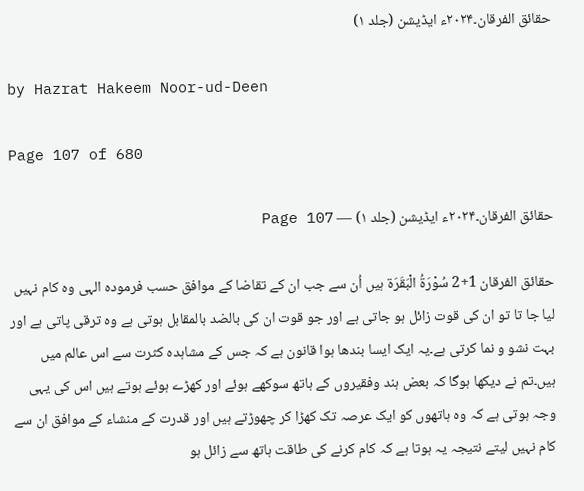حقائق الفرقان۔۲۰۲۴ء ایڈیشن (جلد ۱)

by Hazrat Hakeem Noor-ud-Deen

Page 107 of 680

حقائق الفرقان۔۲۰۲۴ء ایڈیشن (جلد ۱) — Page 107

حقائق الفرقان 1+2 سُوْرَةُ الْبَقَرَة ہیں اُن سے جب ان کے تقاضا کے موافق حسب فرمودہ الہی وہ کام نہیں لیا جا تا تو ان کی قوت زائل ہو جاتی ہے اور جو قوت ان کی بالضد بالمقابل ہوتی ہے وہ ترقی پاتی ہے اور بہت نشو و نما کرتی ہے۔یہ ایک ایسا بندھا ہوا قانون ہے کہ جس کے مشاہدہ کثرت سے اس عالم میں ہیں۔تم نے دیکھا ہوگا کہ بعض ہند وفقیروں کے ہاتھ سوکھے ہوئے اور کھڑے ہوئے ہوتے ہیں اس کی یہی وجہ ہوتی ہے کہ وہ ہاتھوں کو ایک عرصہ تک کھڑا کر چھوڑتے ہیں اور قدرت کے منشاء کے موافق ان سے کام نہیں لیتے نتیجہ یہ ہوتا ہے کہ کام کرنے کی طاقت ہاتھ سے زائل ہو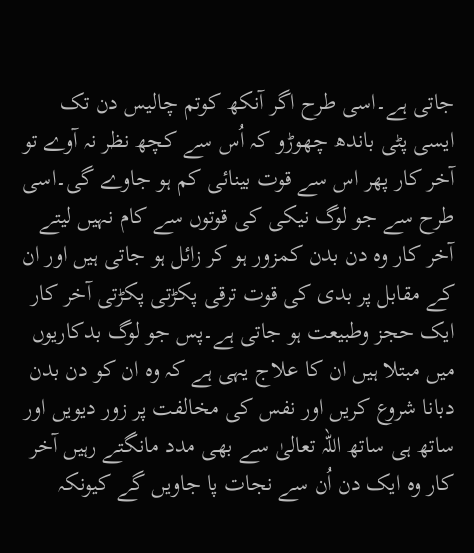جاتی ہے۔اسی طرح اگر آنکھ کوتم چالیس دن تک ایسی پٹی باندھ چھوڑو کہ اُس سے کچھ نظر نہ آوے تو آخر کار پھر اس سے قوت بینائی کم ہو جاوے گی۔اسی طرح سے جو لوگ نیکی کی قوتوں سے کام نہیں لیتے آخر کار وہ دن بدن کمزور ہو کر زائل ہو جاتی ہیں اور ان کے مقابل پر بدی کی قوت ترقی پکڑتی پکڑتی آخر کار ایک حجز وطبیعت ہو جاتی ہے۔پس جو لوگ بدکاریوں میں مبتلا ہیں ان کا علاج یہی ہے کہ وہ ان کو دن بدن دبانا شروع کریں اور نفس کی مخالفت پر زور دیویں اور ساتھ ہی ساتھ اللہ تعالیٰ سے بھی مدد مانگتے رہیں آخر کار وہ ایک دن اُن سے نجات پا جاویں گے کیونکہ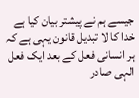جیسے ہم نے پیشتر بیان کیا ہے خدا کا لا تبدیل قانون یہی ہے کہ ہر انسانی فعل کے بعد ایک فعل الہی صادر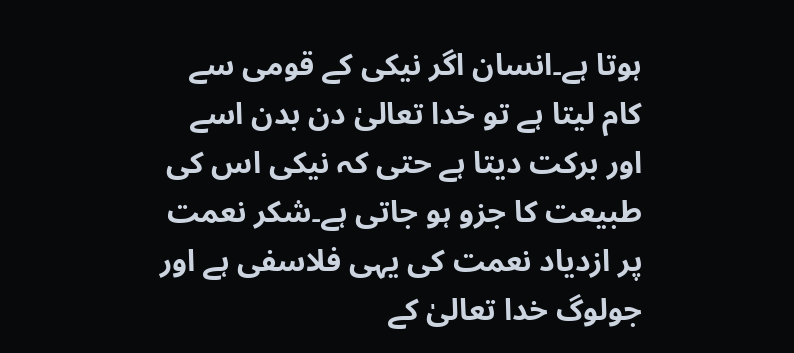ہوتا ہے۔انسان اگر نیکی کے قومی سے کام لیتا ہے تو خدا تعالیٰ دن بدن اسے اور برکت دیتا ہے حتی کہ نیکی اس کی طبیعت کا جزو ہو جاتی ہے۔شکر نعمت پر ازدیاد نعمت کی یہی فلاسفی ہے اور جولوگ خدا تعالیٰ کے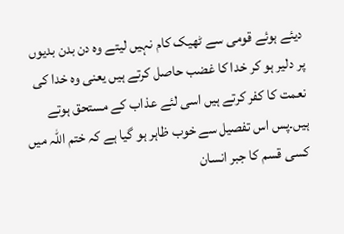دیئے ہوئے قومی سے ٹھیک کام نہیں لیتے وہ دن بدن بدیوں پر دلیر ہو کر خدا کا غضب حاصل کرتے ہیں یعنی وہ خدا کی نعمت کا کفر کرتے ہیں اسی لئے عذاب کے مستحق ہوتے ہیں۔پس اس تفصیل سے خوب ظاہر ہو گیا ہے کہ ختم اللہ میں کسی قسم کا جبر انسان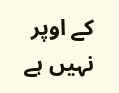کے اوپر نہیں ہے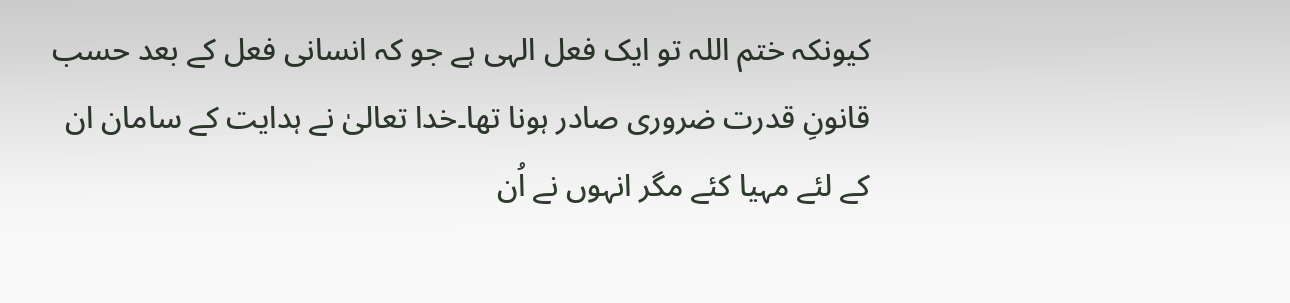کیونکہ ختم اللہ تو ایک فعل الہی ہے جو کہ انسانی فعل کے بعد حسب قانونِ قدرت ضروری صادر ہونا تھا۔خدا تعالیٰ نے ہدایت کے سامان ان کے لئے مہیا کئے مگر انہوں نے اُن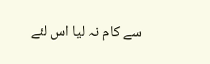سے کام نہ لیا اس لئے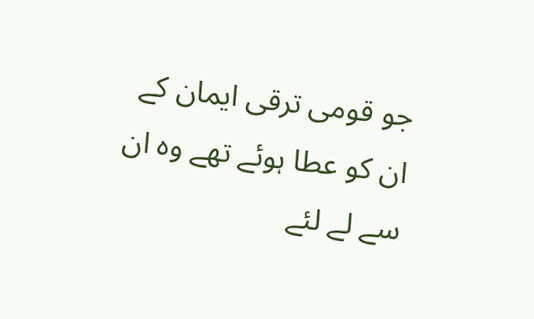جو قومی ترقی ایمان کے ان کو عطا ہوئے تھے وہ ان سے لے لئے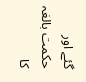گئے اور حکمت بالغہ کا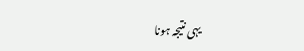یہی نتیجہ ہونا